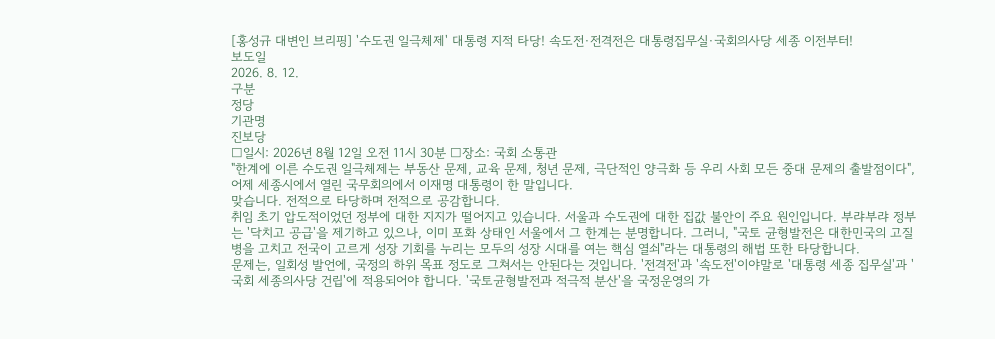[홍성규 대변인 브리핑] '수도권 일극체제' 대통령 지적 타당! 속도전·전격전은 대통령집무실·국회의사당 세종 이전부터!
보도일
2026. 8. 12.
구분
정당
기관명
진보당
□일시: 2026년 8월 12일 오전 11시 30분 □장소: 국회 소통관
"한계에 이른 수도권 일극체제는 부동산 문제, 교육 문제, 청년 문제, 극단적인 양극화 등 우리 사회 모든 중대 문제의 출발점이다", 어제 세종시에서 열린 국무회의에서 이재명 대통령이 한 말입니다.
맞습니다. 전적으로 타당하며 전적으로 공감합니다.
취임 초기 압도적이었던 정부에 대한 지지가 떨어지고 있습니다. 서울과 수도권에 대한 집값 불안이 주요 원인입니다. 부랴부랴 정부는 '닥치고 공급'을 제기하고 있으나, 이미 포화 상태인 서울에서 그 한계는 분명합니다. 그러니, "국토 균형발전은 대한민국의 고질병을 고치고 전국이 고르게 성장 기회를 누리는 모두의 성장 시대를 여는 핵심 열쇠"라는 대통령의 해법 또한 타당합니다.
문제는, 일회성 발언에, 국정의 하위 목표 정도로 그쳐서는 안된다는 것입니다. '전격전'과 '속도전'이야말로 '대통령 세종 집무실'과 '국회 세종의사당 건립'에 적용되어야 합니다. '국토균형발전과 적극적 분산'을 국정운영의 가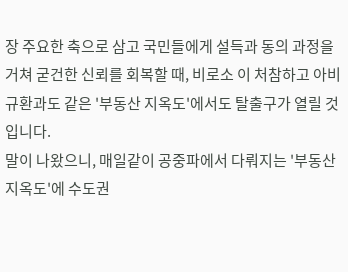장 주요한 축으로 삼고 국민들에게 설득과 동의 과정을 거쳐 굳건한 신뢰를 회복할 때, 비로소 이 처참하고 아비규환과도 같은 '부동산 지옥도'에서도 탈출구가 열릴 것입니다.
말이 나왔으니, 매일같이 공중파에서 다뤄지는 '부동산 지옥도'에 수도권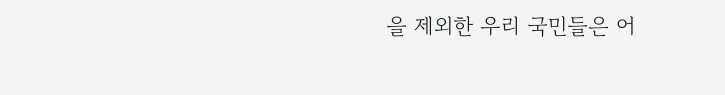을 제외한 우리 국민들은 어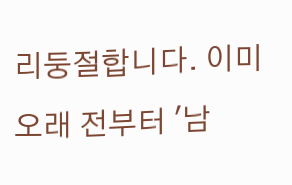리둥절합니다. 이미 오래 전부터 '남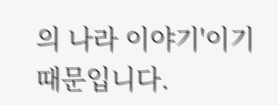의 나라 이야기'이기 때문입니다.